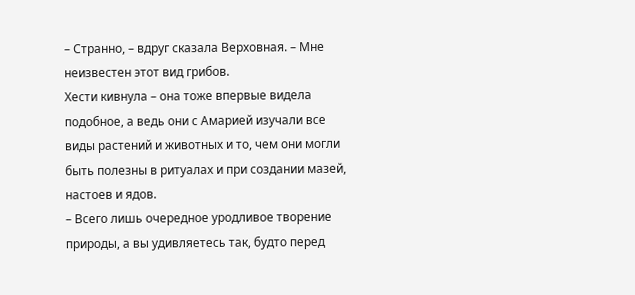– Странно, – вдруг сказала Верховная. – Мне неизвестен этот вид грибов.
Хести кивнула – она тоже впервые видела подобное, а ведь они с Амарией изучали все виды растений и животных и то, чем они могли быть полезны в ритуалах и при создании мазей, настоев и ядов.
– Всего лишь очередное уродливое творение природы, а вы удивляетесь так, будто перед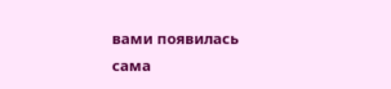вами появилась сама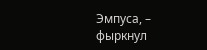Эмпуса, – фыркнул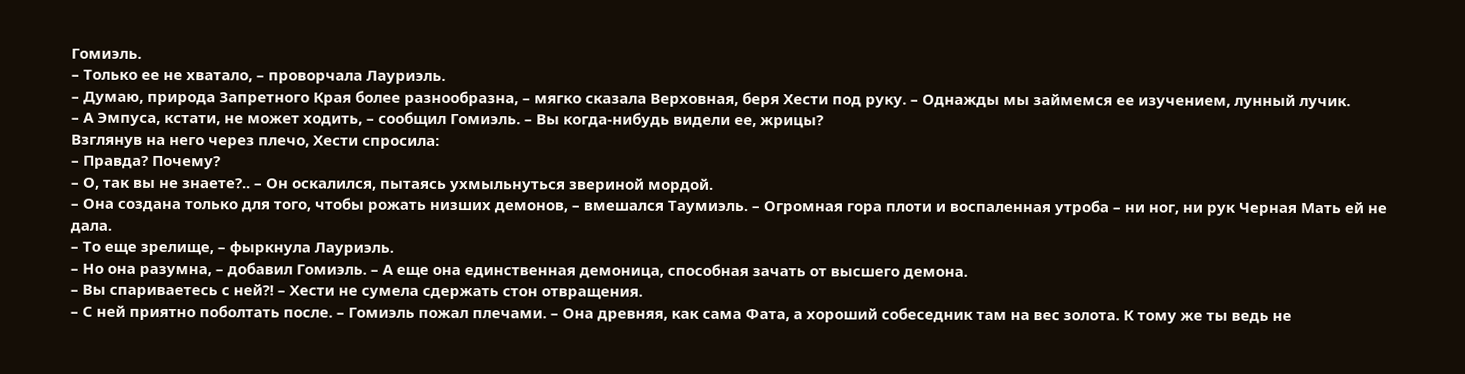Гомиэль.
– Только ее не хватало, – проворчала Лауриэль.
– Думаю, природа Запретного Края более разнообразна, – мягко сказала Верховная, беря Хести под руку. – Однажды мы займемся ее изучением, лунный лучик.
– А Эмпуса, кстати, не может ходить, – сообщил Гомиэль. – Вы когда-нибудь видели ее, жрицы?
Взглянув на него через плечо, Хести спросила:
– Правда? Почему?
– О, так вы не знаете?.. – Он оскалился, пытаясь ухмыльнуться звериной мордой.
– Она создана только для того, чтобы рожать низших демонов, – вмешался Таумиэль. – Огромная гора плоти и воспаленная утроба – ни ног, ни рук Черная Мать ей не дала.
– То еще зрелище, – фыркнула Лауриэль.
– Но она разумна, – добавил Гомиэль. – А еще она единственная демоница, способная зачать от высшего демона.
– Вы спариваетесь с ней?! – Хести не сумела сдержать стон отвращения.
– С ней приятно поболтать после. – Гомиэль пожал плечами. – Она древняя, как сама Фата, а хороший собеседник там на вес золота. К тому же ты ведь не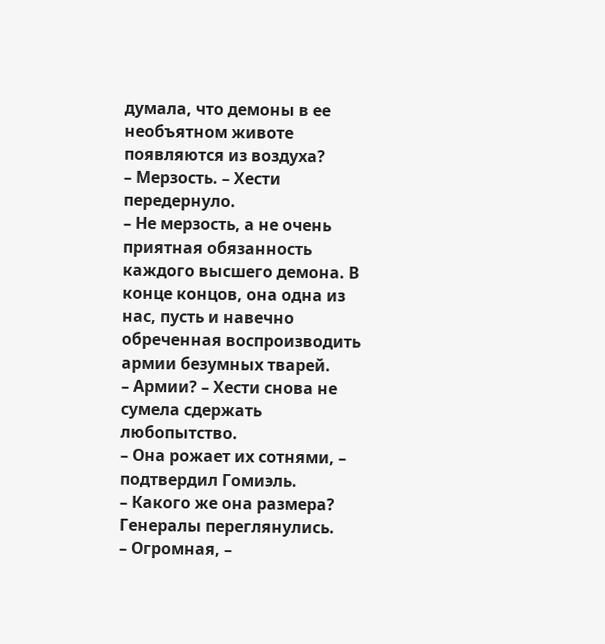думала, что демоны в ее необъятном животе появляются из воздуха?
– Мерзость. – Хести передернуло.
– Не мерзость, а не очень приятная обязанность каждого высшего демона. В конце концов, она одна из нас, пусть и навечно обреченная воспроизводить армии безумных тварей.
– Армии? – Хести снова не сумела сдержать любопытство.
– Она рожает их сотнями, – подтвердил Гомиэль.
– Какого же она размера?
Генералы переглянулись.
– Огромная, –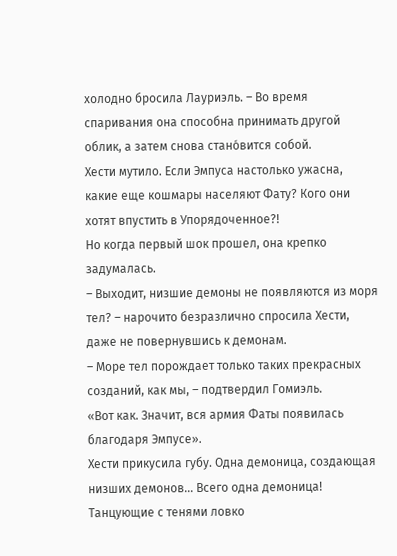холодно бросила Лауриэль. – Во время спаривания она способна принимать другой облик, а затем снова стано́вится собой.
Хести мутило. Если Эмпуса настолько ужасна, какие еще кошмары населяют Фату? Кого они хотят впустить в Упорядоченное?!
Но когда первый шок прошел, она крепко задумалась.
– Выходит, низшие демоны не появляются из моря тел? – нарочито безразлично спросила Хести, даже не повернувшись к демонам.
– Море тел порождает только таких прекрасных созданий, как мы, – подтвердил Гомиэль.
«Вот как. Значит, вся армия Фаты появилась благодаря Эмпусе».
Хести прикусила губу. Одна демоница, создающая низших демонов… Всего одна демоница!
Танцующие с тенями ловко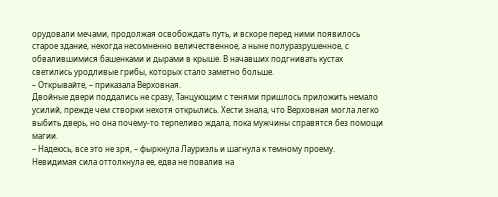орудовали мечами, продолжая освобождать путь, и вскоре перед ними появилось старое здание, некогда несомненно величественное, а ныне полуразрушенное, с обвалившимися башенками и дырами в крыше. В начавших подгнивать кустах светились уродливые грибы, которых стало заметно больше.
– Открывайте, – приказала Верховная.
Двойные двери поддались не сразу, Танцующим с тенями пришлось приложить немало усилий, прежде чем створки нехотя открылись. Хести знала, что Верховная могла легко выбить дверь, но она почему-то терпеливо ждала, пока мужчины справятся без помощи магии.
– Надеюсь, все это не зря, – фыркнула Лауриэль и шагнула к темному проему.
Невидимая сила оттолкнула ее, едва не повалив на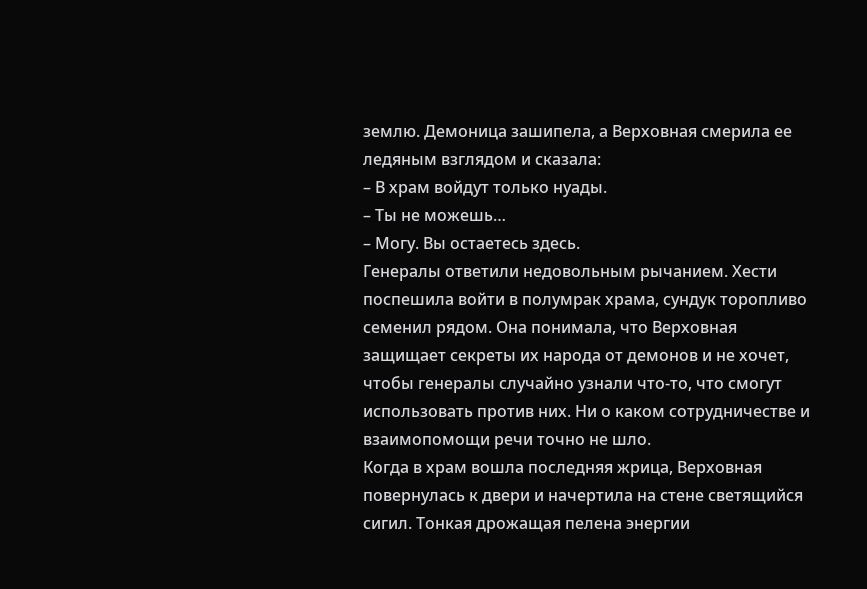землю. Демоница зашипела, а Верховная смерила ее ледяным взглядом и сказала:
– В храм войдут только нуады.
– Ты не можешь…
– Могу. Вы остаетесь здесь.
Генералы ответили недовольным рычанием. Хести поспешила войти в полумрак храма, сундук торопливо семенил рядом. Она понимала, что Верховная защищает секреты их народа от демонов и не хочет, чтобы генералы случайно узнали что-то, что смогут использовать против них. Ни о каком сотрудничестве и взаимопомощи речи точно не шло.
Когда в храм вошла последняя жрица, Верховная повернулась к двери и начертила на стене светящийся сигил. Тонкая дрожащая пелена энергии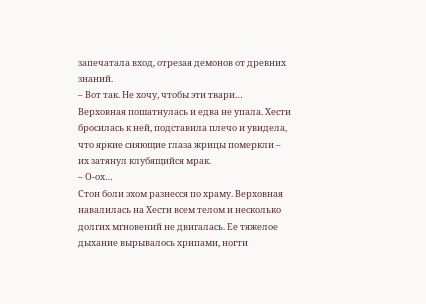запечатала вход, отрезая демонов от древних знаний.
– Вот так. Не хочу, чтобы эти твари…
Верховная пошатнулась и едва не упала. Хести бросилась к ней, подставила плечо и увидела, что яркие сияющие глаза жрицы померкли – их затянул клубящийся мрак.
– О-ох…
Стон боли эхом разнесся по храму. Верховная навалилась на Хести всем телом и несколько долгих мгновений не двигалась. Ее тяжелое дыхание вырывалось хрипами, ногти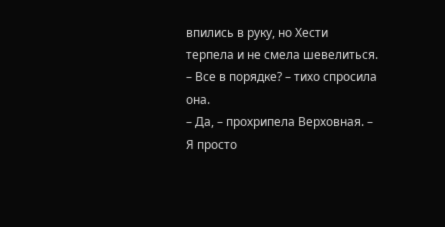впились в руку, но Хести терпела и не смела шевелиться.
– Все в порядке? – тихо спросила она.
– Да, – прохрипела Верховная. – Я просто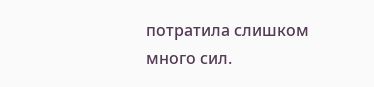потратила слишком много сил.